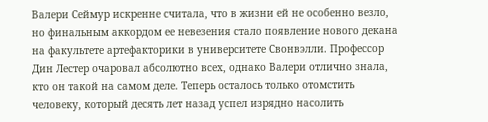Валери Сеймур искренне считала, что в жизни ей не особенно везло, но финальным аккордом ее невезения стало появление нового декана на факультете артефакторики в университете Свонвэлли. Профессор Дин Лестер очаровал абсолютно всех, однако Валери отлично знала, кто он такой на самом деле. Теперь осталось только отомстить человеку, который десять лет назад успел изрядно насолить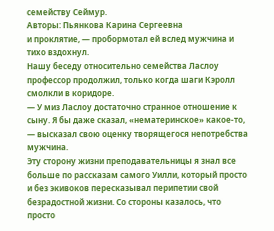семейству Сеймур.
Авторы: Пьянкова Карина Сергеевна
и проклятие, — пробормотал ей вслед мужчина и тихо вздохнул.
Нашу беседу относительно семейства Ласлоу профессор продолжил, только когда шаги Кэролл смолкли в коридоре.
— У миз Ласлоу достаточно странное отношение к сыну. Я бы даже сказал, «нематеринское» какое-то, — высказал свою оценку творящегося непотребства мужчина.
Эту сторону жизни преподавательницы я знал все больше по рассказам самого Уилли, который просто и без экивоков пересказывал перипетии свой безрадостной жизни. Со стороны казалось, что просто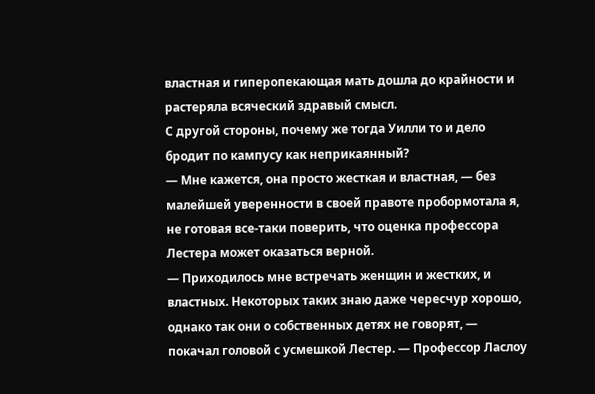властная и гиперопекающая мать дошла до крайности и растеряла всяческий здравый смысл.
С другой стороны, почему же тогда Уилли то и дело бродит по кампусу как неприкаянный?
— Мне кажется, она просто жесткая и властная, — без малейшей уверенности в своей правоте пробормотала я, не готовая все-таки поверить, что оценка профессора Лестера может оказаться верной.
— Приходилось мне встречать женщин и жестких, и властных. Некоторых таких знаю даже чересчур хорошо, однако так они о собственных детях не говорят, — покачал головой с усмешкой Лестер. — Профессор Ласлоу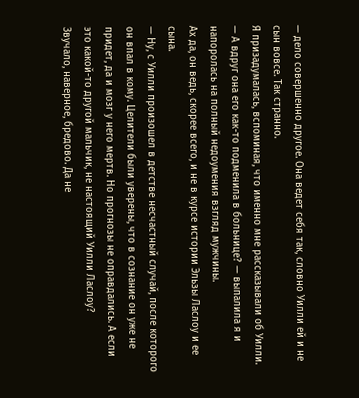— дело совершенно другое. Она ведет себя так, словно Уилли ей и не сын вовсе. Так странно.
Я призадумалась, вспоминая, что именно мне рассказывали об Уилли.
— А вдруг она его как-то подменила в больнице? — выпалила я и напоролась на полный недоумения взгляд мужчины.
Ах да, он ведь, скорее всего, и не в курсе истории Эльзы Ласлоу и ее сына.
— Ну, с Уилли произошел в детстве несчастный случай, после которого он впал в кому. Целители были уверены, что в сознание он уже не придет, да и мозг у него мертв. Но прогнозы не оправдались. А если это какой-то другой мальчик, не настоящий Уилли Ласлоу?
Звучало, наверное, бредово. Да не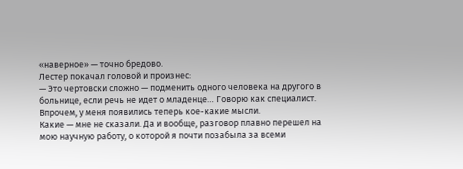«наверное» — точно бредово.
Лестер покачал головой и произнес:
— Это чертовски сложно — подменить одного человека на другого в больнице, если речь не идет о младенце… Говорю как специалист. Впрочем, у меня появились теперь кое-какие мысли.
Какие — мне не сказали. Да и вообще, разговор плавно перешел на мою научную работу, о которой я почти позабыла за всеми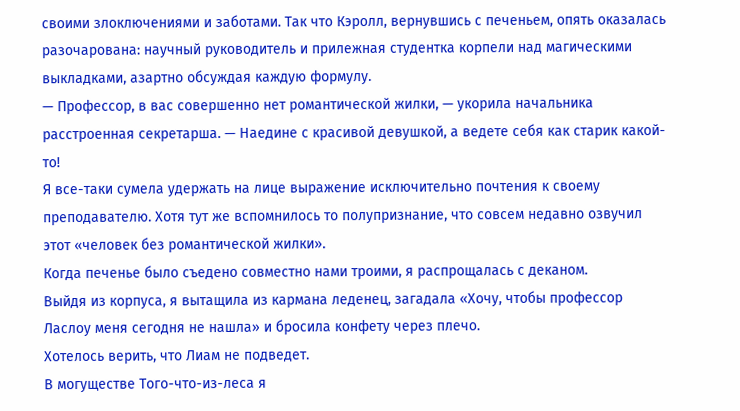своими злоключениями и заботами. Так что Кэролл, вернувшись с печеньем, опять оказалась разочарована: научный руководитель и прилежная студентка корпели над магическими выкладками, азартно обсуждая каждую формулу.
— Профессор, в вас совершенно нет романтической жилки, — укорила начальника расстроенная секретарша. — Наедине с красивой девушкой, а ведете себя как старик какой-то!
Я все-таки сумела удержать на лице выражение исключительно почтения к своему преподавателю. Хотя тут же вспомнилось то полупризнание, что совсем недавно озвучил этот «человек без романтической жилки».
Когда печенье было съедено совместно нами троими, я распрощалась с деканом.
Выйдя из корпуса, я вытащила из кармана леденец, загадала «Хочу, чтобы профессор Ласлоу меня сегодня не нашла» и бросила конфету через плечо.
Хотелось верить, что Лиам не подведет.
В могуществе Того-что-из-леса я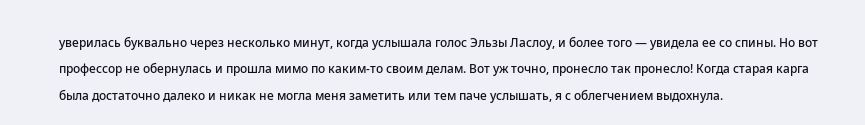уверилась буквально через несколько минут, когда услышала голос Эльзы Ласлоу, и более того — увидела ее со спины. Но вот профессор не обернулась и прошла мимо по каким-то своим делам. Вот уж точно, пронесло так пронесло! Когда старая карга была достаточно далеко и никак не могла меня заметить или тем паче услышать, я с облегчением выдохнула.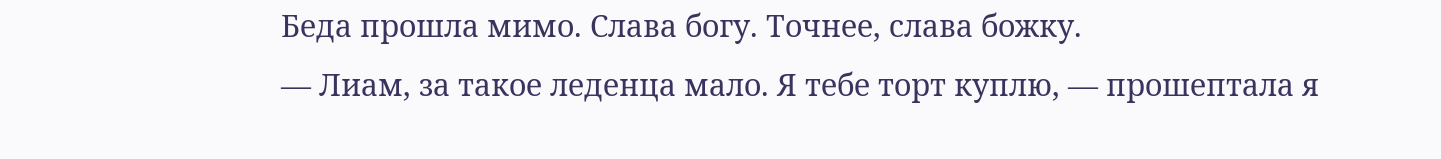Беда прошла мимо. Слава богу. Точнее, слава божку.
— Лиам, за такое леденца мало. Я тебе торт куплю, — прошептала я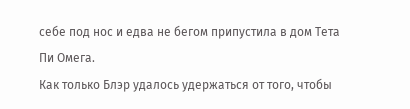себе под нос и едва не бегом припустила в дом Тета Пи Омега.
Как только Блэр удалось удержаться от того, чтобы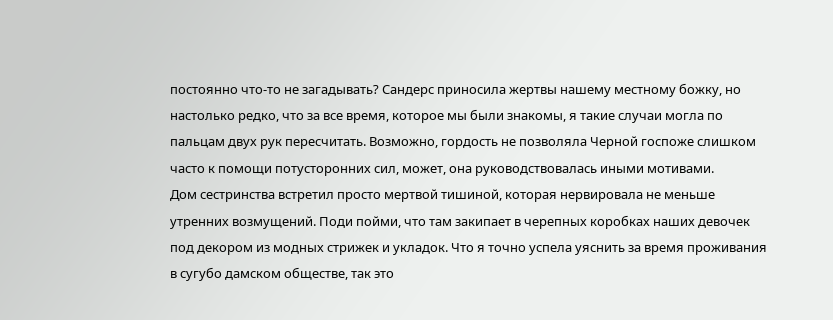постоянно что-то не загадывать? Сандерс приносила жертвы нашему местному божку, но настолько редко, что за все время, которое мы были знакомы, я такие случаи могла по пальцам двух рук пересчитать. Возможно, гордость не позволяла Черной госпоже слишком часто к помощи потусторонних сил, может, она руководствовалась иными мотивами.
Дом сестринства встретил просто мертвой тишиной, которая нервировала не меньше утренних возмущений. Поди пойми, что там закипает в черепных коробках наших девочек под декором из модных стрижек и укладок. Что я точно успела уяснить за время проживания в сугубо дамском обществе, так это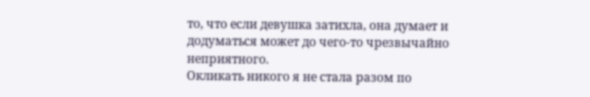то, что если девушка затихла, она думает и додуматься может до чего-то чрезвычайно неприятного.
Окликать никого я не стала разом по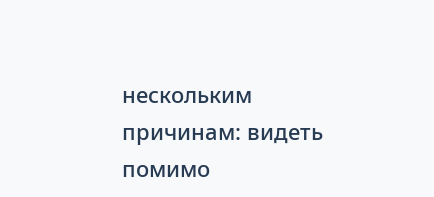нескольким причинам: видеть помимо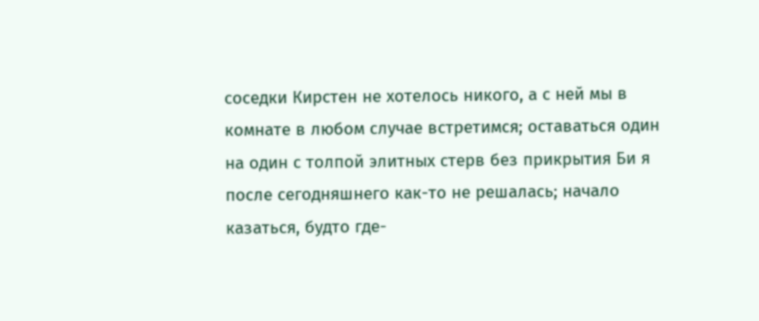соседки Кирстен не хотелось никого, а с ней мы в комнате в любом случае встретимся; оставаться один на один с толпой элитных стерв без прикрытия Би я после сегодняшнего как-то не решалась; начало казаться, будто где-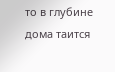то в глубине дома таится